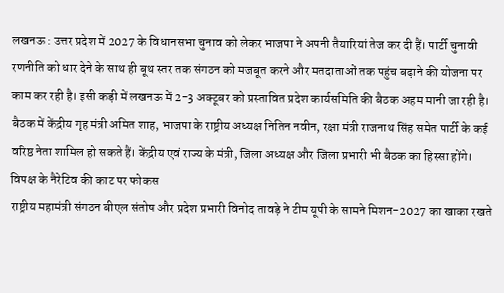लखनऊ : उत्तर प्रदेश में 2027 के विधानसभा चुनाव को लेकर भाजपा ने अपनी तैयारियां तेज कर दी हैं। पार्टी चुनावी रणनीति को धार देने के साथ ही बूथ स्तर तक संगठन को मजबूत करने और मतदाताओं तक पहुंच बढ़ाने की योजना पर काम कर रही है। इसी कड़ी में लखनऊ में 2-3 अक्टूबर को प्रस्तावित प्रदेश कार्यसमिति की बैठक अहम मानी जा रही है।
बैठक में केंद्रीय गृह मंत्री अमित शाह, भाजपा के राष्ट्रीय अध्यक्ष नितिन नवीन, रक्षा मंत्री राजनाथ सिंह समेत पार्टी के कई वरिष्ठ नेता शामिल हो सकते हैं। केंद्रीय एवं राज्य के मंत्री, जिला अध्यक्ष और जिला प्रभारी भी बैठक का हिस्सा होंगे।
विपक्ष के नैरेटिव की काट पर फोकस
राष्ट्रीय महामंत्री संगठन बीएल संतोष और प्रदेश प्रभारी विनोद तावड़े ने टीम यूपी के सामने मिशन-2027 का खाका रखते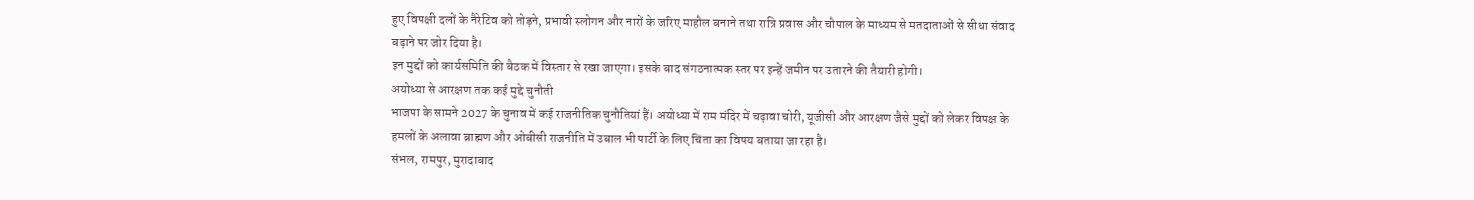हुए विपक्षी दलों के नैरेटिव को तोड़ने, प्रभावी स्लोगन और नारों के जरिए माहौल बनाने तथा रात्रि प्रवास और चौपाल के माध्यम से मतदाताओं से सीधा संवाद बढ़ाने पर जोर दिया है।
इन मुद्दों को कार्यसमिति की बैठक में विस्तार से रखा जाएगा। इसके बाद संगठनात्मक स्तर पर इन्हें जमीन पर उतारने की तैयारी होगी।
अयोध्या से आरक्षण तक कई मुद्दे चुनौती
भाजपा के सामने 2027 के चुनाव में कई राजनीतिक चुनौतियां हैं। अयोध्या में राम मंदिर में चढ़ावा चोरी, यूजीसी और आरक्षण जैसे मुद्दों को लेकर विपक्ष के हमलों के अलावा ब्राह्मण और ओबीसी राजनीति में उबाल भी पार्टी के लिए चिंता का विषय बताया जा रहा है।
संभल, रामपुर, मुरादाबाद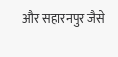और सहारनपुर जैसे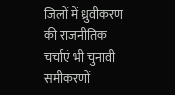जिलों में ध्रुवीकरण की राजनीतिक चर्चाएं भी चुनावी समीकरणों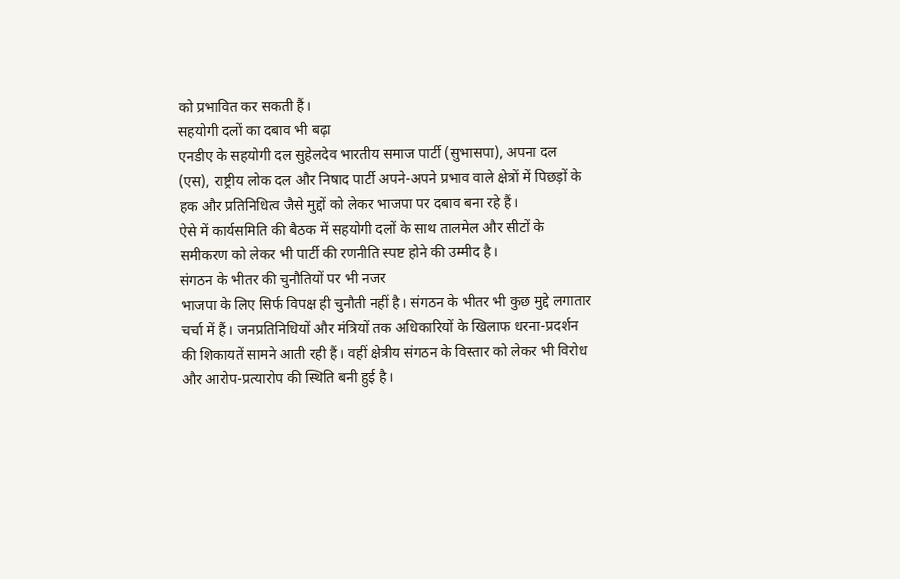को प्रभावित कर सकती हैं।
सहयोगी दलों का दबाव भी बढ़ा
एनडीए के सहयोगी दल सुहेलदेव भारतीय समाज पार्टी (सुभासपा), अपना दल (एस), राष्ट्रीय लोक दल और निषाद पार्टी अपने-अपने प्रभाव वाले क्षेत्रों में पिछड़ों के हक और प्रतिनिधित्व जैसे मुद्दों को लेकर भाजपा पर दबाव बना रहे हैं।
ऐसे में कार्यसमिति की बैठक में सहयोगी दलों के साथ तालमेल और सीटों के समीकरण को लेकर भी पार्टी की रणनीति स्पष्ट होने की उम्मीद है।
संगठन के भीतर की चुनौतियों पर भी नजर
भाजपा के लिए सिर्फ विपक्ष ही चुनौती नहीं है। संगठन के भीतर भी कुछ मुद्दे लगातार चर्चा में हैं। जनप्रतिनिधियों और मंत्रियों तक अधिकारियों के खिलाफ धरना-प्रदर्शन की शिकायतें सामने आती रही हैं। वहीं क्षेत्रीय संगठन के विस्तार को लेकर भी विरोध और आरोप-प्रत्यारोप की स्थिति बनी हुई है।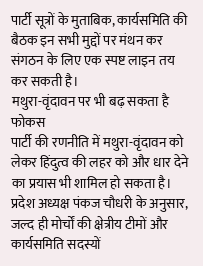पार्टी सूत्रों के मुताबिक, कार्यसमिति की बैठक इन सभी मुद्दों पर मंथन कर संगठन के लिए एक स्पष्ट लाइन तय कर सकती है।
मथुरा-वृंदावन पर भी बढ़ सकता है फोकस
पार्टी की रणनीति में मथुरा-वृंदावन को लेकर हिंदुत्व की लहर को और धार देने का प्रयास भी शामिल हो सकता है। प्रदेश अध्यक्ष पंकज चौधरी के अनुसार, जल्द ही मोर्चों की क्षेत्रीय टीमों और कार्यसमिति सदस्यों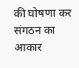की घोषणा कर संगठन का आकार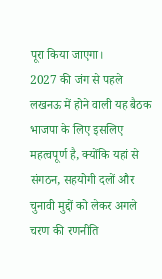पूरा किया जाएगा।
2027 की जंग से पहले लखनऊ में होने वाली यह बैठक भाजपा के लिए इसलिए महत्वपूर्ण है, क्योंकि यहां से संगठन, सहयोगी दलों और चुनावी मुद्दों को लेकर अगले चरण की रणनीति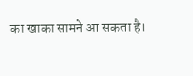का खाका सामने आ सकता है।